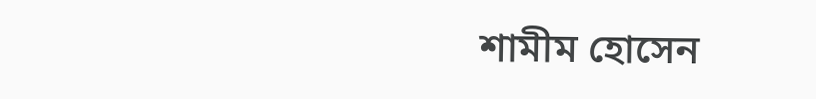শামীম হোসেন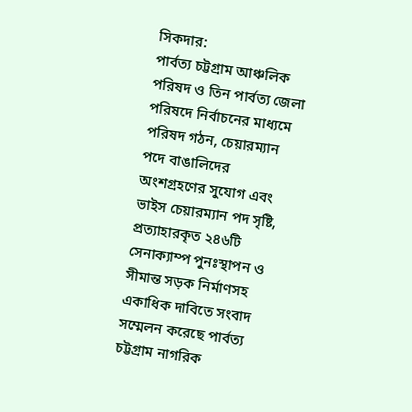সিকদার:
পার্বত্য চট্টগ্রাম আঞ্চলিক পরিষদ ও তিন পার্বত্য জেলা পরিষদে নির্বাচনের মাধ্যমে পরিষদ গঠন, চেয়ারম্যান পদে বাঙালিদের অংশগ্রহণের সুযোগ এবং ভাইস চেয়ারম্যান পদ সৃষ্টি, প্রত্যাহারকৃত ২৪৬টি সেনাক্যাম্প পুনঃস্থাপন ও সীমান্ত সড়ক নির্মাণসহ একাধিক দাবিতে সংবাদ সম্মেলন করেছে পার্বত্য চট্টগ্রাম নাগরিক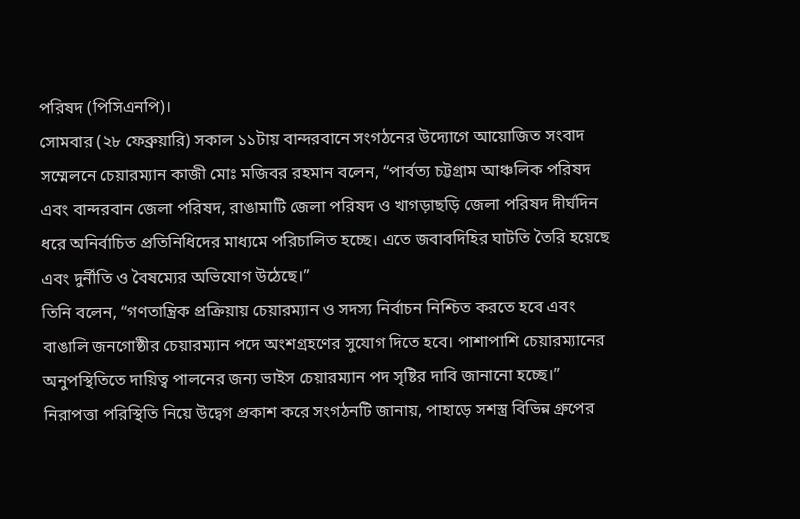পরিষদ (পিসিএনপি)।
সোমবার (২৮ ফেব্রুয়ারি) সকাল ১১টায় বান্দরবানে সংগঠনের উদ্যোগে আয়োজিত সংবাদ সম্মেলনে চেয়ারম্যান কাজী মোঃ মজিবর রহমান বলেন, “পার্বত্য চট্টগ্রাম আঞ্চলিক পরিষদ এবং বান্দরবান জেলা পরিষদ, রাঙামাটি জেলা পরিষদ ও খাগড়াছড়ি জেলা পরিষদ দীর্ঘদিন ধরে অনির্বাচিত প্রতিনিধিদের মাধ্যমে পরিচালিত হচ্ছে। এতে জবাবদিহির ঘাটতি তৈরি হয়েছে এবং দুর্নীতি ও বৈষম্যের অভিযোগ উঠেছে।”
তিনি বলেন, “গণতান্ত্রিক প্রক্রিয়ায় চেয়ারম্যান ও সদস্য নির্বাচন নিশ্চিত করতে হবে এবং বাঙালি জনগোষ্ঠীর চেয়ারম্যান পদে অংশগ্রহণের সুযোগ দিতে হবে। পাশাপাশি চেয়ারম্যানের অনুপস্থিতিতে দায়িত্ব পালনের জন্য ভাইস চেয়ারম্যান পদ সৃষ্টির দাবি জানানো হচ্ছে।”
নিরাপত্তা পরিস্থিতি নিয়ে উদ্বেগ প্রকাশ করে সংগঠনটি জানায়, পাহাড়ে সশস্ত্র বিভিন্ন গ্রুপের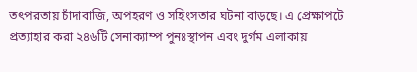তৎপরতায় চাঁদাবাজি, অপহরণ ও সহিংসতার ঘটনা বাড়ছে। এ প্রেক্ষাপটে প্রত্যাহার করা ২৪৬টি সেনাক্যাম্প পুনঃস্থাপন এবং দুর্গম এলাকায়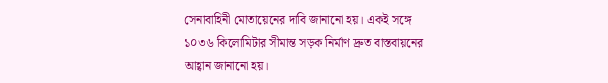সেনাবাহিনী মোতায়েনের দাবি জানানো হয়। একই সঙ্গে ১০৩৬ কিলোমিটার সীমান্ত সড়ক নির্মাণ দ্রুত বাস্তবায়নের আহ্বান জানানো হয়।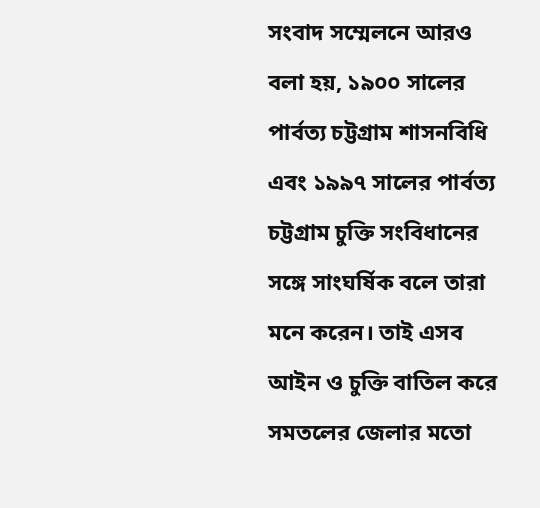সংবাদ সম্মেলনে আরও বলা হয়, ১৯০০ সালের পার্বত্য চট্টগ্রাম শাসনবিধি এবং ১৯৯৭ সালের পার্বত্য চট্টগ্রাম চুক্তি সংবিধানের সঙ্গে সাংঘর্ষিক বলে তারা মনে করেন। তাই এসব আইন ও চুক্তি বাতিল করে সমতলের জেলার মতো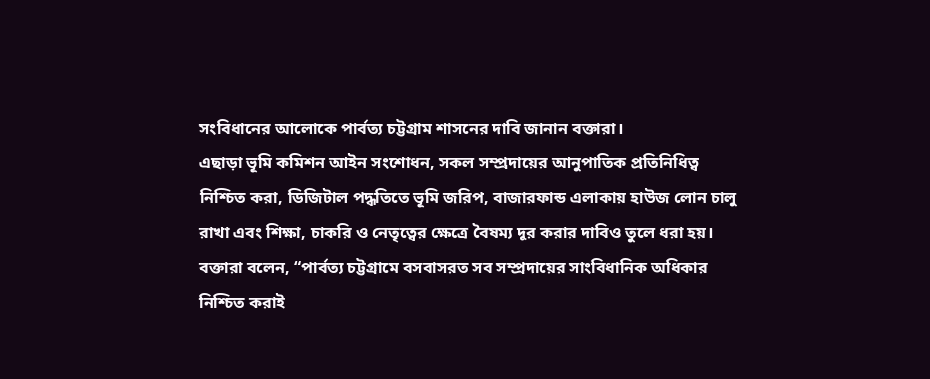সংবিধানের আলোকে পার্বত্য চট্টগ্রাম শাসনের দাবি জানান বক্তারা।
এছাড়া ভূমি কমিশন আইন সংশোধন, সকল সম্প্রদায়ের আনুপাতিক প্রতিনিধিত্ব নিশ্চিত করা, ডিজিটাল পদ্ধতিতে ভূমি জরিপ, বাজারফান্ড এলাকায় হাউজ লোন চালু রাখা এবং শিক্ষা, চাকরি ও নেতৃত্বের ক্ষেত্রে বৈষম্য দূর করার দাবিও তুলে ধরা হয়।
বক্তারা বলেন, “পার্বত্য চট্টগ্রামে বসবাসরত সব সম্প্রদায়ের সাংবিধানিক অধিকার নিশ্চিত করাই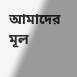আমাদের মূল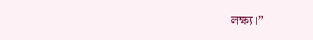লক্ষ্য।”